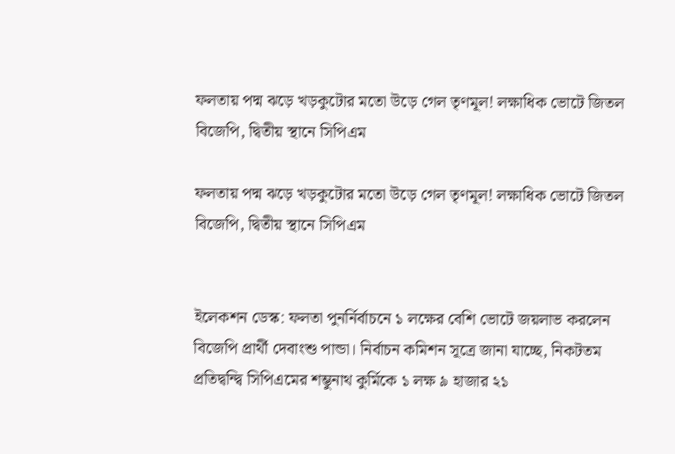ফলতায় পদ্ম ঝড়ে খড়কুটোর মতো উড়ে গেল তৃণমূল! লক্ষাধিক ভোটে জিতল বিজেপি, দ্বিতীয় স্থানে সিপিএম

ফলতায় পদ্ম ঝড়ে খড়কুটোর মতো উড়ে গেল তৃণমূল! লক্ষাধিক ভোটে জিতল বিজেপি, দ্বিতীয় স্থানে সিপিএম


ইলেকশন ডেস্ক: ফলতা পুনর্নির্বাচনে ১ লক্ষের বেশি ভোটে জয়লাভ করলেন বিজেপি প্রার্থী দেবাংশু পান্ডা। নির্বাচন কমিশন সূত্রে জানা যাচ্ছে, নিকটতম প্রতিদ্বন্দ্বি সিপিএমের শম্ভুনাথ কুর্মিকে ১ লক্ষ ৯ হাজার ২১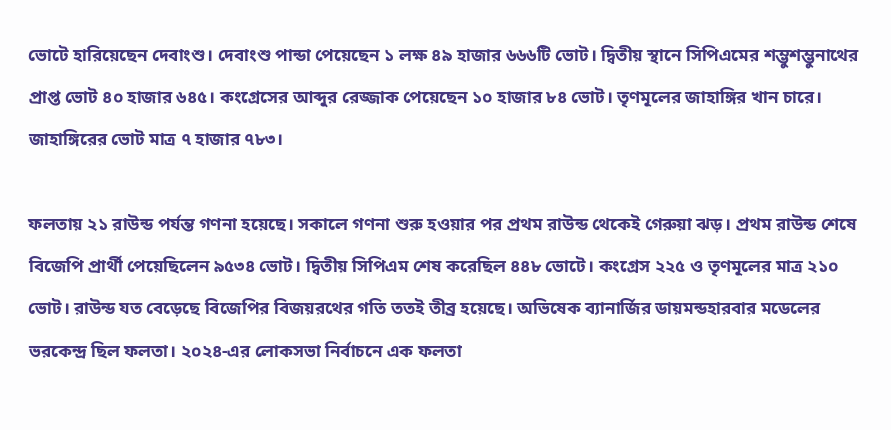ভোটে হারিয়েছেন দেবাংশু। দেবাংশু পান্ডা পেয়েছেন ১ লক্ষ ৪৯ হাজার ৬৬৬টি ভোট। দ্বিতীয় স্থানে সিপিএমের শম্ভুশম্ভুনাথের প্রাপ্ত ভোট ৪০ হাজার ৬৪৫। কংগ্রেসের আব্দুর রেজ্জাক পেয়েছেন ১০ হাজার ৮৪ ভোট। তৃণমূলের জাহাঙ্গির খান চারে। জাহাঙ্গিরের ভোট মাত্র ৭ হাজার ৭৮৩।

ফলতায় ২১ রাউন্ড পর্যন্ত গণনা হয়েছে। সকালে গণনা শুরু হ‌ওয়ার পর প্রথম রাউন্ড থেকেই গেরুয়া ঝড়। প্রথম রাউন্ড শেষে বিজেপি প্রার্থী পেয়েছিলেন ৯৫৩৪ ভোট। দ্বিতীয় সিপিএম শেষ করেছিল ৪৪৮ ভোটে। কংগ্রেস ২২৫ ও তৃণমূলের মাত্র ২১০ ভোট। রাউন্ড যত বেড়েছে বিজেপির বিজয়রথের গতি তত‌ই তীব্র হয়েছে। অভিষেক ব্যানার্জির ডায়মন্ডহারবার মডেলের ভরকেন্দ্র ছিল ফলতা। ২০২৪-এর লোকসভা নির্বাচনে এক ফলতা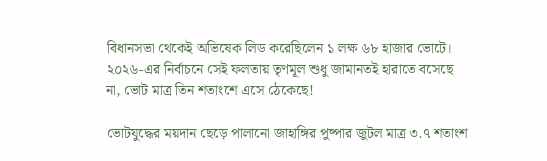বিধানসভা থেকেই অভিষেক লিড করেছিলেন ১ লক্ষ ৬৮ হাজার ভোটে। ২০২৬-এর নির্বাচনে সেই ফলতায় তৃণমূল শুধু জামানত‌ই হারাতে বসেছে না, ভোট মাত্র তিন শতাংশে এসে ঠেকেছে!

ভোটযুদ্ধের ময়দান ছেড়ে পালানো জাহাঙ্গির পুষ্পার জুটল মাত্র ৩.৭ শতাংশ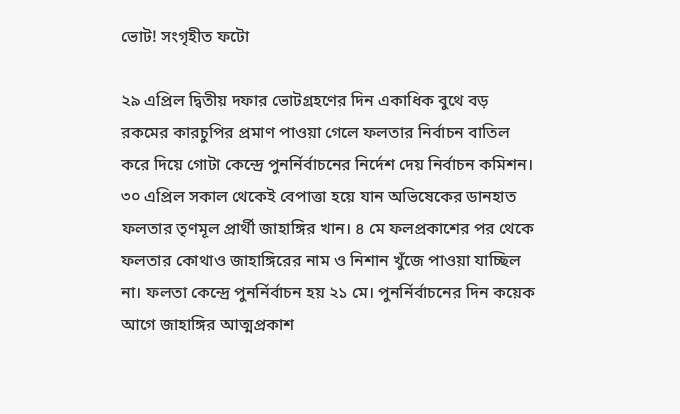ভোট! সংগৃহীত ফটো

২৯ এপ্রিল দ্বিতীয় দফার ভোটগ্রহণের দিন একাধিক বুথে বড় রকমের কারচুপির প্রমাণ পাওয়া গেলে ফলতার নির্বাচন বাতিল করে দিয়ে গোটা কেন্দ্রে পুনর্নির্বাচনের নির্দেশ দেয় নির্বাচন কমিশন। ৩০ এপ্রিল সকাল থেকেই বেপাত্তা হয়ে যান অভিষেকের ডানহাত ফলতার তৃণমূল প্রার্থী জাহাঙ্গির খান। ৪ মে ফলপ্রকাশের পর থেকে ফলতার কোথাও জাহাঙ্গিরের নাম ও নিশান খুঁজে পাওয়া যাচ্ছিল না। ফলতা কেন্দ্রে পুনর্নির্বাচন হয় ২১ মে। পুনর্নির্বাচনের দিন কয়েক আগে জাহাঙ্গির আত্মপ্রকাশ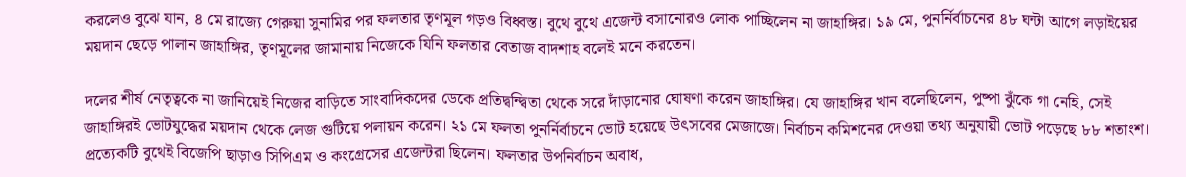করলেও বুঝে যান, ৪ মে রাজ্যে গেরুয়া সুনামির পর ফলতার তৃণমূল গড়ও বিধ্বস্ত। বুথে বুথে এজেন্ট বসানোর‌ও লোক পাচ্ছিলেন না জাহাঙ্গির। ১৯ মে, পুনর্নির্বাচনের ৪৮ ঘন্টা আগে লড়াইয়ের ময়দান ছেড়ে পালান জাহাঙ্গির, তৃণমূলের জামানায় নিজেকে যিনি ফলতার বেতাজ বাদশাহ বলেই মনে করতেন।

দলের শীর্ষ নেতৃত্বকে না জানিয়েই নিজের বাড়িতে সাংবাদিকদের ডেকে প্রতিদ্বন্দ্বিতা থেকে সরে দাঁড়ানোর ঘোষণা করেন জাহাঙ্গির। যে জাহাঙ্গির খান বলেছিলেন, পুষ্পা ঝুঁকে গা নেহি, সেই জাহাঙ্গির‌ই ভোটযুদ্ধের ময়দান থেকে লেজ গুটিয়ে পলায়ন করেন। ২১ মে ফলতা পুনর্নির্বাচনে ভোট হয়েছে উৎসবের মেজাজে। নির্বাচন কমিশনের দেওয়া তথ্য অনুযায়ী ভোট পড়েছে ৮৮ শতাংশ। প্রত্যেকটি বুথেই বিজেপি ছাড়াও সিপিএম ও কংগ্রেসের এজেন্টরা ছিলেন। ফলতার উপনির্বাচন অবাধ,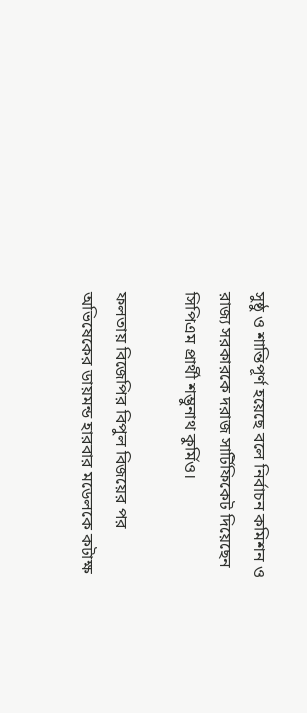সুষ্ঠু ও শান্তিপূর্ণ হয়েছে বলে নির্বাচন কমিশন ও রাজ্য সরকারকে দরাজ সার্টিফিকেট দিয়েছেন সিপিএম প্রার্থী শম্ভুনাথ কুর্মিও।

ফলতায় বিজেপির বিপুল বিজয়ের পর অভিষেকের ডায়মন্ড হারবার মডেলকে কটাক্ষ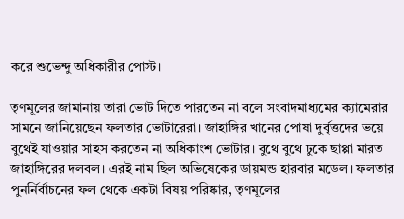করে শুভেন্দু অধিকারীর পোস্ট।

তৃণমূলের জামানায় তারা ভোট দিতে পারতেন না বলে সংবাদমাধ্যমের ক্যামেরার সামনে জানিয়েছেন ফলতার ভোটারেরা। জাহাঙ্গির খানের পোষা দুর্বৃত্তদের ভয়ে বুথেই যাওয়ার সাহস করতেন না অধিকাংশ ভোটার। বুথে বুথে ঢুকে ছাপ্পা মারত জাহাঙ্গিরের দলবল। এর‌ই নাম ছিল অভিষেকের ডায়মন্ড হারবার মডেল। ফলতার পুনর্নির্বাচনের ফল থেকে একটা বিষয় পরিষ্কার, তৃণমূলের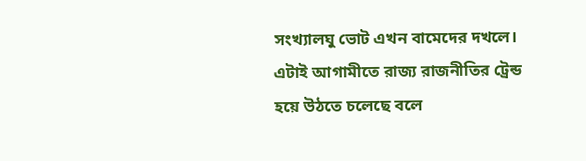সংখ্যালঘু ভোট এখন বামেদের দখলে। এটাই আগামীতে রাজ্য রাজনীতির ট্রেন্ড হয়ে উঠতে চলেছে বলে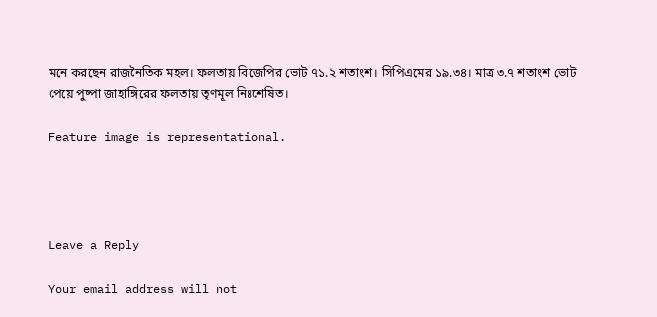মনে করছেন রাজনৈতিক মহল। ফলতায় বিজেপির ভোট ৭১.২ শতাংশ। সিপিএমের ১৯.৩৪।‌ মাত্র ৩.৭ শতাংশ ভোট পেয়ে পুষ্পা জাহাঙ্গিরের ফলতায় তৃণমূল নিঃশেষিত।

Feature image is representational.




Leave a Reply

Your email address will not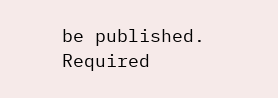be published. Required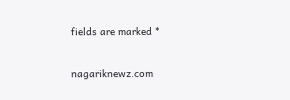fields are marked *

nagariknewz.com